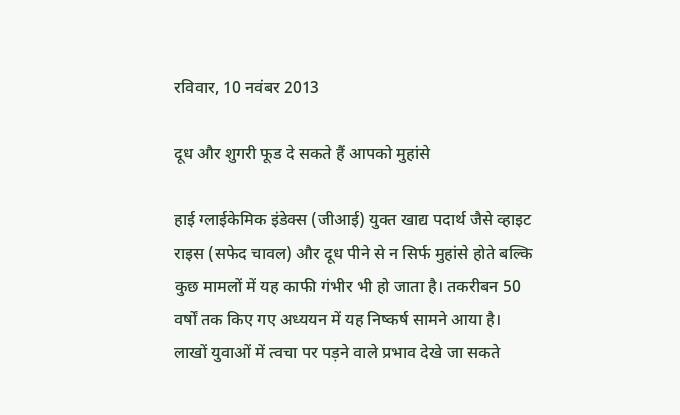रविवार, 10 नवंबर 2013

दूध और शुगरी फूड दे सकते हैं आपको मुहांसे

हाई ग्लाईकेमिक इंडेक्स (जीआई) युक्त खाद्य पदार्थ जैसे व्हाइट राइस (सफेद चावल) और दूध पीने से न सिर्फ मुहांसे होते बल्कि कुछ मामलों में यह काफी गंभीर भी हो जाता है। तकरीबन 50 वर्षों तक किए गए अध्ययन में यह निष्कर्ष सामने आया है।  लाखों युवाओं में त्वचा पर पड़ने वाले प्रभाव देखे जा सकते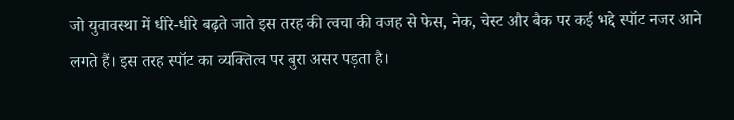जो युवावस्था में धीरे-धीरे बढ़ते जाते इस तरह की त्वचा की वजह से फेस, नेक, चेस्ट और बैक पर कई भद्दे स्पॉट नजर आने लगते हैं। इस तरह स्पॉट का व्यक्तित्व पर बुरा असर पड़ता है।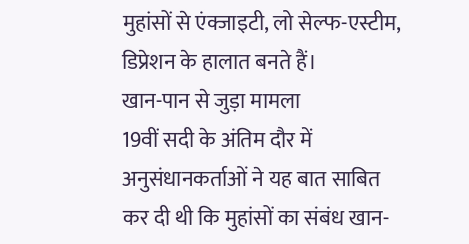मुहांसों से एंक्जाइटी, लो सेल्फ-एस्टीम, डिप्रेशन के हालात बनते हैं।
खान-पान से जुड़ा मामला
19वीं सदी के अंतिम दौर में अनुसंधानकर्ताओं ने यह बात साबित कर दी थी कि मुहांसों का संबंध खान-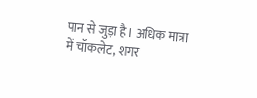पान से जुड़ा है। अधिक मात्रा में चॉकलेट, शगर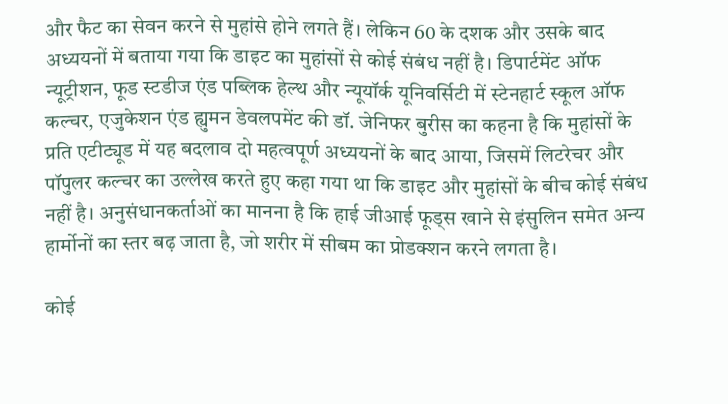और फैट का सेवन करने से मुहांसे होने लगते हैं। लेकिन 60 के दशक और उसके बाद अध्ययनों में बताया गया कि डाइट का मुहांसों से कोई संबंध नहीं है। डिपार्टमेंट ऑफ न्यूट्रीशन, फूड स्टडीज एंड पब्लिक हेल्थ और न्यूयॉर्क यूनिवर्सिटी में स्टेनहार्ट स्कूल ऑफ कल्चर, एजुकेशन एंड ह्युमन डेवलपमेंट की डॉ. जेनिफर बुरीस का कहना है कि मुहांसों के प्रति एटीट्यूड में यह बदलाव दो महत्वपूर्ण अध्ययनों के बाद आया, जिसमें लिटरेचर और पॉपुलर कल्चर का उल्लेख करते हुए कहा गया था कि डाइट और मुहांसों के बीच कोई संबंध नहीं है। अनुसंधानकर्ताओं का मानना है कि हाई जीआई फूड्स खाने से इंसुलिन समेत अन्य हार्मोनों का स्तर बढ़ जाता है, जो शरीर में सीबम का प्रोडक्शन करने लगता है।

कोई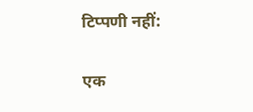टिप्पणी नहीं:

एक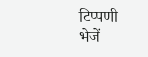टिप्पणी भेजें